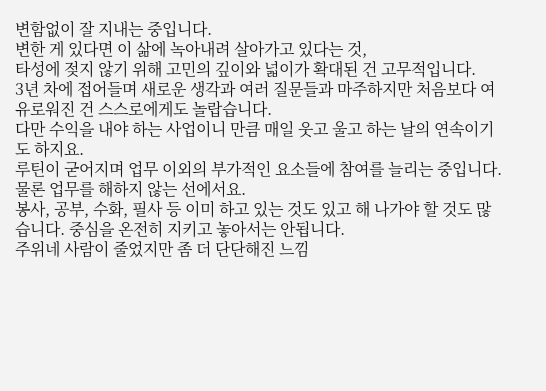변함없이 잘 지내는 중입니다.
변한 게 있다면 이 삶에 녹아내려 살아가고 있다는 것,
타성에 젖지 않기 위해 고민의 깊이와 넓이가 확대된 건 고무적입니다.
3년 차에 접어들며 새로운 생각과 여러 질문들과 마주하지만 처음보다 여유로워진 건 스스로에게도 놀랍습니다.
다만 수익을 내야 하는 사업이니 만큼 매일 웃고 울고 하는 날의 연속이기도 하지요.
루틴이 굳어지며 업무 이외의 부가적인 요소들에 참여를 늘리는 중입니다. 물론 업무를 해하지 않는 선에서요.
봉사, 공부, 수화, 필사 등 이미 하고 있는 것도 있고 해 나가야 할 것도 많습니다. 중심을 온전히 지키고 놓아서는 안됩니다.
주위네 사람이 줄었지만 좀 더 단단해진 느낌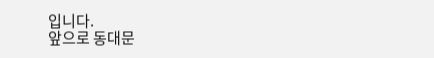입니다.
앞으로 동대문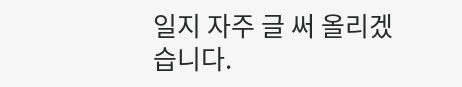일지 자주 글 써 올리겠습니다.